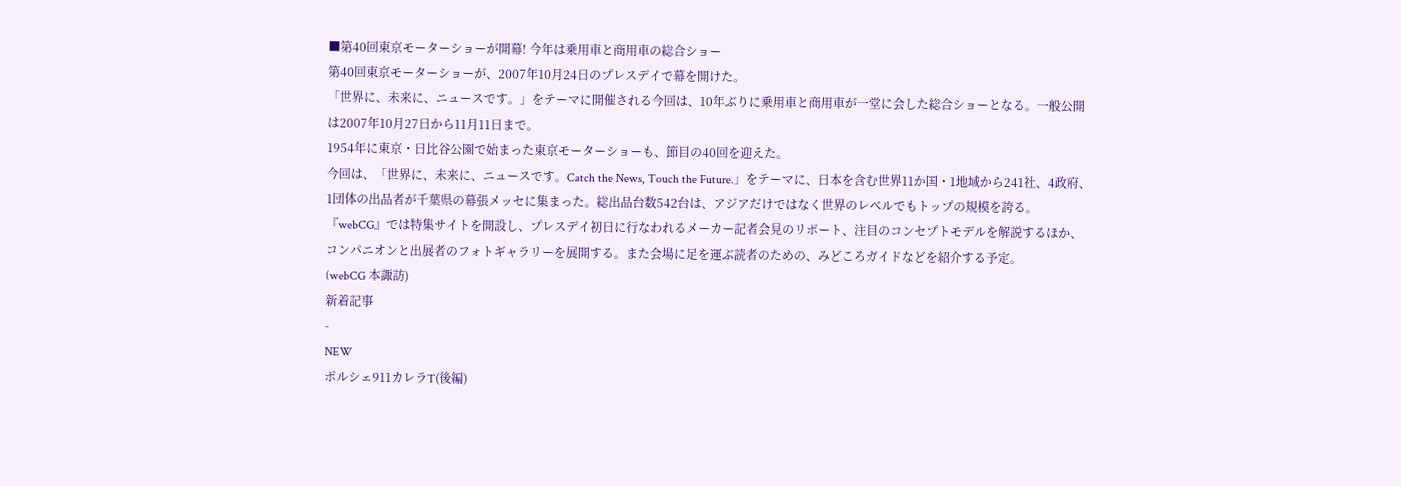■第40回東京モーターショーが開幕! 今年は乗用車と商用車の総合ショー
第40回東京モーターショーが、2007年10月24日のプレスデイで幕を開けた。
「世界に、未来に、ニュースです。」をテーマに開催される今回は、10年ぶりに乗用車と商用車が一堂に会した総合ショーとなる。一般公開は2007年10月27日から11月11日まで。
1954年に東京・日比谷公園で始まった東京モーターショーも、節目の40回を迎えた。
今回は、「世界に、未来に、ニュースです。Catch the News, Touch the Future.」をテーマに、日本を含む世界11か国・1地域から241社、4政府、1団体の出品者が千葉県の幕張メッセに集まった。総出品台数542台は、アジアだけではなく世界のレベルでもトップの規模を誇る。
『webCG』では特集サイトを開設し、プレスデイ初日に行なわれるメーカー記者会見のリポート、注目のコンセプトモデルを解説するほか、コンパニオンと出展者のフォトギャラリーを展開する。また会場に足を運ぶ読者のための、みどころガイドなどを紹介する予定。
(webCG 本諏訪)
新着記事
-
NEW
ポルシェ911カレラT(後編)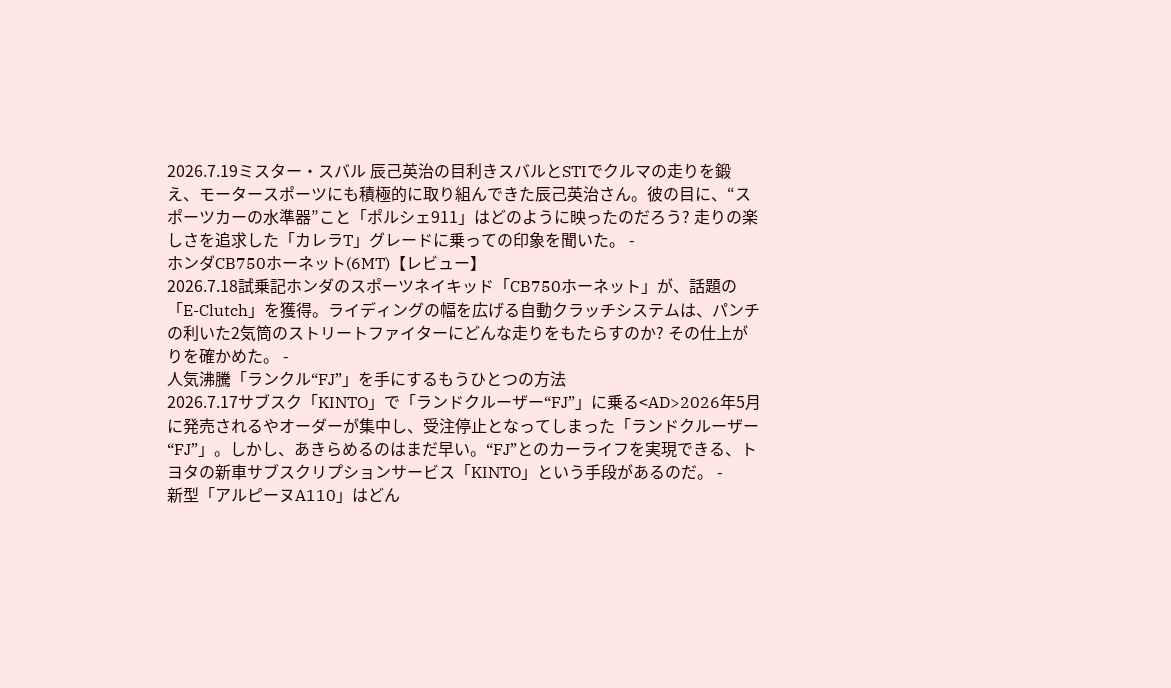2026.7.19ミスター・スバル 辰己英治の目利きスバルとSTIでクルマの走りを鍛え、モータースポーツにも積極的に取り組んできた辰己英治さん。彼の目に、“スポーツカーの水準器”こと「ポルシェ911」はどのように映ったのだろう? 走りの楽しさを追求した「カレラT」グレードに乗っての印象を聞いた。 -
ホンダCB750ホーネット(6MT)【レビュー】
2026.7.18試乗記ホンダのスポーツネイキッド「CB750ホーネット」が、話題の「E-Clutch」を獲得。ライディングの幅を広げる自動クラッチシステムは、パンチの利いた2気筒のストリートファイターにどんな走りをもたらすのか? その仕上がりを確かめた。 -
人気沸騰「ランクル“FJ”」を手にするもうひとつの方法
2026.7.17サブスク「KINTO」で「ランドクルーザー“FJ”」に乗る<AD>2026年5月に発売されるやオーダーが集中し、受注停止となってしまった「ランドクルーザー“FJ”」。しかし、あきらめるのはまだ早い。“FJ”とのカーライフを実現できる、トヨタの新車サブスクリプションサービス「KINTO」という手段があるのだ。 -
新型「アルピーヌA110」はどん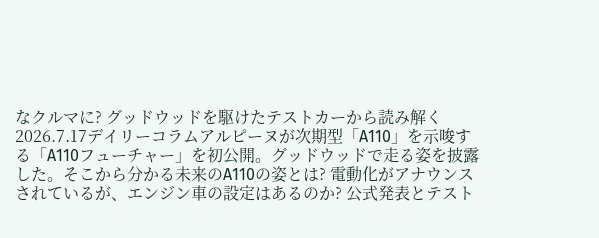なクルマに? グッドウッドを駆けたテストカーから読み解く
2026.7.17デイリーコラムアルピーヌが次期型「A110」を示唆する「A110フューチャー」を初公開。グッドウッドで走る姿を披露した。そこから分かる未来のA110の姿とは? 電動化がアナウンスされているが、エンジン車の設定はあるのか? 公式発表とテスト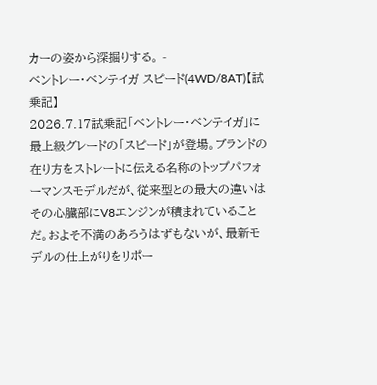カーの姿から深掘りする。 -
ベントレー・ベンテイガ スピード(4WD/8AT)【試乗記】
2026.7.17試乗記「ベントレー・ベンテイガ」に最上級グレードの「スピード」が登場。ブランドの在り方をストレートに伝える名称のトップパフォーマンスモデルだが、従来型との最大の違いはその心臓部にV8エンジンが積まれていることだ。およそ不満のあろうはずもないが、最新モデルの仕上がりをリポー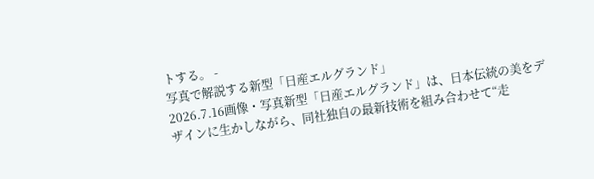トする。 -
写真で解説する新型「日産エルグランド」
2026.7.16画像・写真新型「日産エルグランド」は、日本伝統の美をデザインに生かしながら、同社独自の最新技術を組み合わせて“走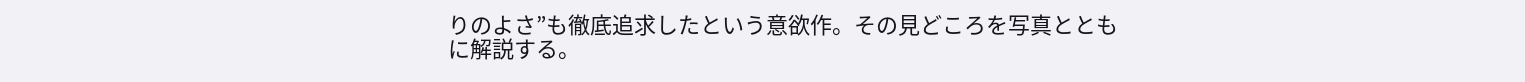りのよさ”も徹底追求したという意欲作。その見どころを写真とともに解説する。